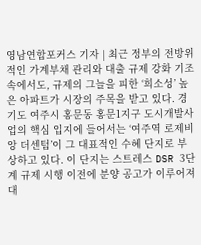영남연합포커스 기자 | 최근 정부의 전방위적인 가계부채 관리와 대출 규제 강화 기조 속에서도, 규제의 그늘을 피한 ‘희소성’ 높은 아파트가 시장의 주목을 받고 있다. 경기도 여주시 홍문동 홍문1지구 도시개발사업의 핵심 입지에 들어서는 ‘여주역 로제비앙 더센텀’이 그 대표적인 수혜 단지로 부상하고 있다. 이 단지는 스트레스 DSR 3단계 규제 시행 이전에 분양 공고가 이루어져 대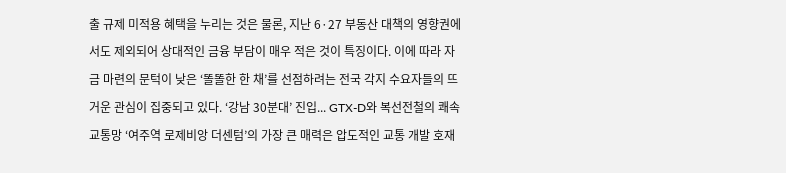출 규제 미적용 혜택을 누리는 것은 물론, 지난 6·27 부동산 대책의 영향권에서도 제외되어 상대적인 금융 부담이 매우 적은 것이 특징이다. 이에 따라 자금 마련의 문턱이 낮은 ‘똘똘한 한 채’를 선점하려는 전국 각지 수요자들의 뜨거운 관심이 집중되고 있다. ‘강남 30분대’ 진입... GTX-D와 복선전철의 쾌속 교통망 ‘여주역 로제비앙 더센텀’의 가장 큰 매력은 압도적인 교통 개발 호재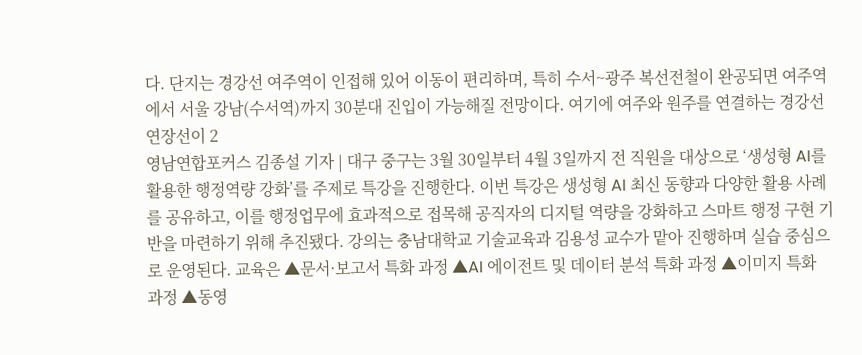다. 단지는 경강선 여주역이 인접해 있어 이동이 편리하며, 특히 수서~광주 복선전철이 완공되면 여주역에서 서울 강남(수서역)까지 30분대 진입이 가능해질 전망이다. 여기에 여주와 원주를 연결하는 경강선 연장선이 2
영남연합포커스 김종설 기자 | 대구 중구는 3월 30일부터 4월 3일까지 전 직원을 대상으로 ‘생성형 AI를 활용한 행정역량 강화’를 주제로 특강을 진행한다. 이번 특강은 생성형 AI 최신 동향과 다양한 활용 사례를 공유하고, 이를 행정업무에 효과적으로 접목해 공직자의 디지털 역량을 강화하고 스마트 행정 구현 기반을 마련하기 위해 추진됐다. 강의는 충남대학교 기술교육과 김용성 교수가 맡아 진행하며 실습 중심으로 운영된다. 교육은 ▲문서·보고서 특화 과정 ▲AI 에이전트 및 데이터 분석 특화 과정 ▲이미지 특화 과정 ▲동영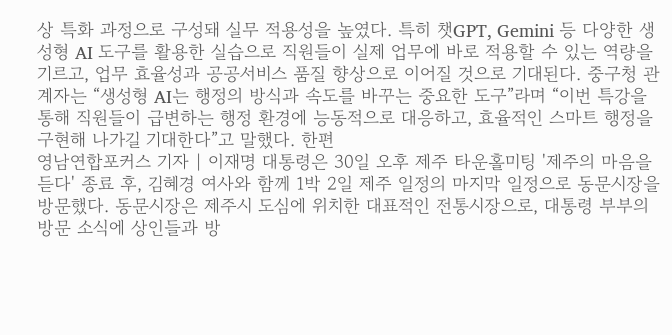상 특화 과정으로 구성돼 실무 적용성을 높였다. 특히 챗GPT, Gemini 등 다양한 생성형 AI 도구를 활용한 실습으로 직원들이 실제 업무에 바로 적용할 수 있는 역량을 기르고, 업무 효율성과 공공서비스 품질 향상으로 이어질 것으로 기대된다. 중구청 관계자는 “생성형 AI는 행정의 방식과 속도를 바꾸는 중요한 도구”라며 “이번 특강을 통해 직원들이 급변하는 행정 환경에 능동적으로 대응하고, 효율적인 스마트 행정을 구현해 나가길 기대한다”고 말했다. 한편
영남연합포커스 기자 | 이재명 대통령은 30일 오후 제주 타운홀미팅 '제주의 마음을 듣다' 종료 후, 김혜경 여사와 함께 1박 2일 제주 일정의 마지막 일정으로 동문시장을 방문했다. 동문시장은 제주시 도심에 위치한 대표적인 전통시장으로, 대통령 부부의 방문 소식에 상인들과 방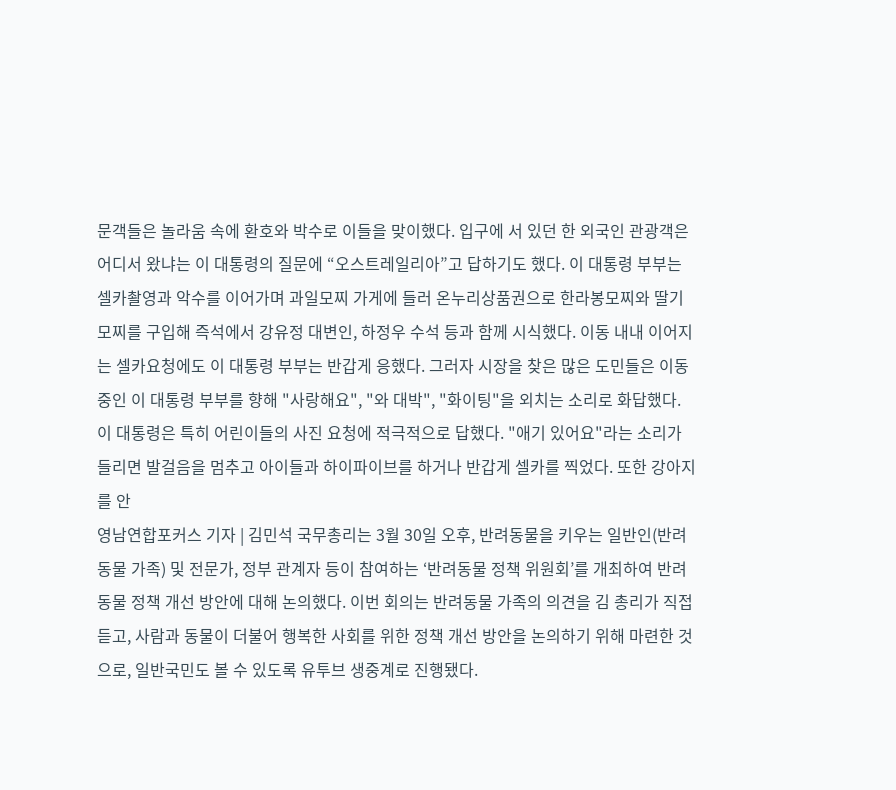문객들은 놀라움 속에 환호와 박수로 이들을 맞이했다. 입구에 서 있던 한 외국인 관광객은 어디서 왔냐는 이 대통령의 질문에 “오스트레일리아”고 답하기도 했다. 이 대통령 부부는 셀카촬영과 악수를 이어가며 과일모찌 가게에 들러 온누리상품권으로 한라봉모찌와 딸기모찌를 구입해 즉석에서 강유정 대변인, 하정우 수석 등과 함께 시식했다. 이동 내내 이어지는 셀카요청에도 이 대통령 부부는 반갑게 응했다. 그러자 시장을 찾은 많은 도민들은 이동 중인 이 대통령 부부를 향해 "사랑해요", "와 대박", "화이팅"을 외치는 소리로 화답했다. 이 대통령은 특히 어린이들의 사진 요청에 적극적으로 답했다. "애기 있어요"라는 소리가 들리면 발걸음을 멈추고 아이들과 하이파이브를 하거나 반갑게 셀카를 찍었다. 또한 강아지를 안
영남연합포커스 기자 | 김민석 국무총리는 3월 30일 오후, 반려동물을 키우는 일반인(반려동물 가족) 및 전문가, 정부 관계자 등이 참여하는 ‘반려동물 정책 위원회’를 개최하여 반려동물 정책 개선 방안에 대해 논의했다. 이번 회의는 반려동물 가족의 의견을 김 총리가 직접 듣고, 사람과 동물이 더불어 행복한 사회를 위한 정책 개선 방안을 논의하기 위해 마련한 것으로, 일반국민도 볼 수 있도록 유투브 생중계로 진행됐다.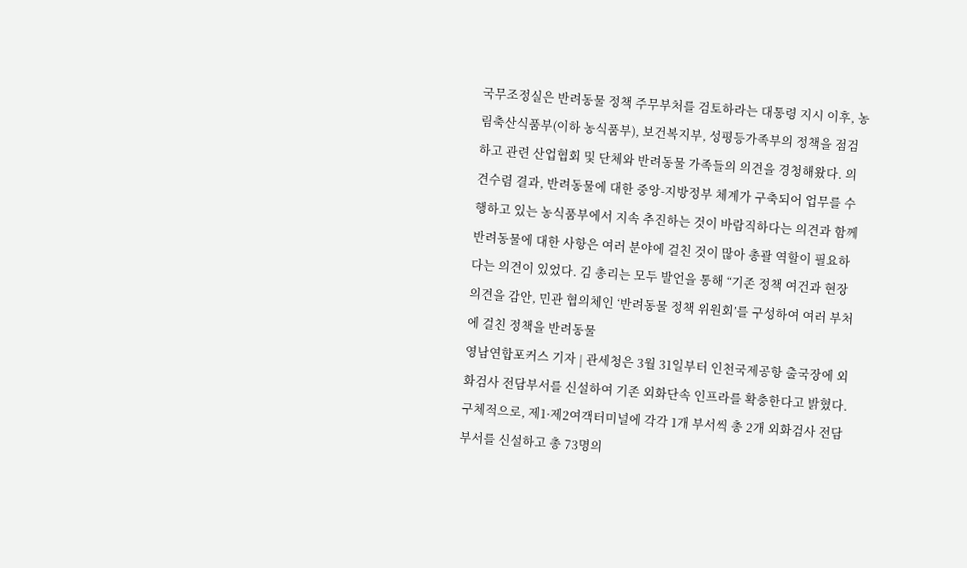국무조정실은 반려동물 정책 주무부처를 검토하라는 대통령 지시 이후, 농림축산식품부(이하 농식품부), 보건복지부, 성평등가족부의 정책을 점검하고 관련 산업협회 및 단체와 반려동물 가족들의 의견을 경청해왔다. 의견수렴 결과, 반려동물에 대한 중앙-지방정부 체계가 구축되어 업무를 수행하고 있는 농식품부에서 지속 추진하는 것이 바람직하다는 의견과 함께 반려동물에 대한 사항은 여러 분야에 걸친 것이 많아 총괄 역할이 필요하다는 의견이 있었다. 김 총리는 모두 발언을 통해 “기존 정책 여건과 현장 의견을 감안, 민관 협의체인 ‘반려동물 정책 위원회’를 구성하여 여러 부처에 걸친 정책을 반려동물
영남연합포커스 기자 | 관세청은 3월 31일부터 인천국제공항 출국장에 외화검사 전담부서를 신설하여 기존 외화단속 인프라를 확충한다고 밝혔다. 구체적으로, 제1·제2여객터미널에 각각 1개 부서씩 총 2개 외화검사 전담부서를 신설하고 총 73명의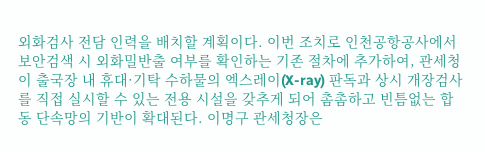외화검사 전담 인력을 배치할 계획이다. 이번 조치로 인천공항공사에서 보안검색 시 외화밀반출 여부를 확인하는 기존 절차에 추가하여, 관세청이 출국장 내 휴대·기탁 수하물의 엑스레이(X-ray) 판독과 상시 개장검사를 직접 실시할 수 있는 전용 시설을 갖추게 되어 촘촘하고 빈틈없는 합동 단속망의 기반이 확대된다. 이명구 관세청장은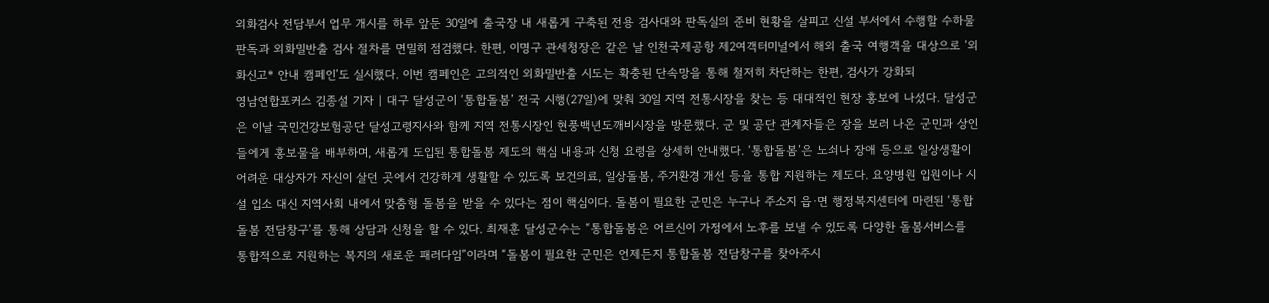외화검사 전담부서 업무 개시를 하루 앞둔 30일에 출국장 내 새롭게 구축된 전용 검사대와 판독실의 준비 현황을 살피고 신설 부서에서 수행할 수하물 판독과 외화밀반출 검사 절차를 면밀히 점검했다. 한편, 이명구 관세청장은 같은 날 인천국제공항 제2여객터미널에서 해외 출국 여행객을 대상으로 ‘외화신고* 안내 캠페인’도 실시했다. 이번 캠페인은 고의적인 외화밀반출 시도는 확충된 단속망을 통해 철저히 차단하는 한편, 검사가 강화되
영남연합포커스 김종설 기자 | 대구 달성군이 ‘통합돌봄’ 전국 시행(27일)에 맞춰 30일 지역 전통시장을 찾는 등 대대적인 현장 홍보에 나섰다. 달성군은 이날 국민건강보험공단 달성고령지사와 함께 지역 전통시장인 현풍백년도깨비시장을 방문했다. 군 및 공단 관계자들은 장을 보러 나온 군민과 상인들에게 홍보물을 배부하며, 새롭게 도입된 통합돌봄 제도의 핵심 내용과 신청 요령을 상세히 안내했다. ‘통합돌봄’은 노쇠나 장애 등으로 일상생활이 어려운 대상자가 자신이 살던 곳에서 건강하게 생활할 수 있도록 보건의료, 일상돌봄, 주거환경 개선 등을 통합 지원하는 제도다. 요양병원 입원이나 시설 입소 대신 지역사회 내에서 맞춤형 돌봄을 받을 수 있다는 점이 핵심이다. 돌봄이 필요한 군민은 누구나 주소지 읍·면 행정복지센터에 마련된 ‘통합돌봄 전담창구’를 통해 상담과 신청을 할 수 있다. 최재훈 달성군수는 “통합돌봄은 어르신이 가정에서 노후를 보낼 수 있도록 다양한 돌봄서비스를 통합적으로 지원하는 복지의 새로운 패러다임”이라며 “돌봄이 필요한 군민은 언제든지 통합돌봄 전담창구를 찾아주시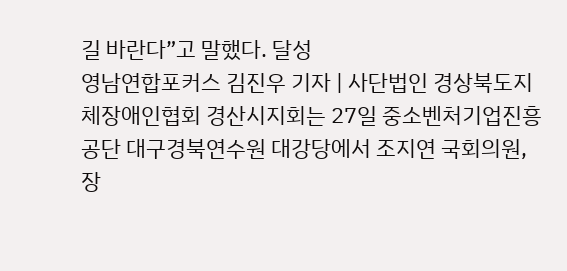길 바란다”고 말했다. 달성
영남연합포커스 김진우 기자 | 사단법인 경상북도지체장애인협회 경산시지회는 27일 중소벤처기업진흥공단 대구경북연수원 대강당에서 조지연 국회의원, 장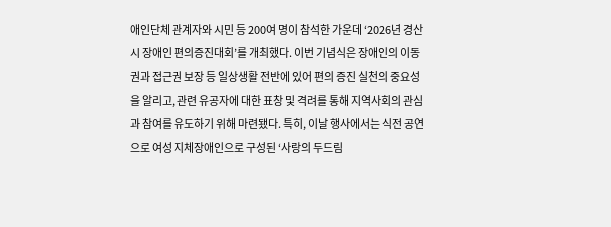애인단체 관계자와 시민 등 200여 명이 참석한 가운데 ‘2026년 경산시 장애인 편의증진대회’를 개최했다. 이번 기념식은 장애인의 이동권과 접근권 보장 등 일상생활 전반에 있어 편의 증진 실천의 중요성을 알리고, 관련 유공자에 대한 표창 및 격려를 통해 지역사회의 관심과 참여를 유도하기 위해 마련됐다. 특히, 이날 행사에서는 식전 공연으로 여성 지체장애인으로 구성된 ‘사랑의 두드림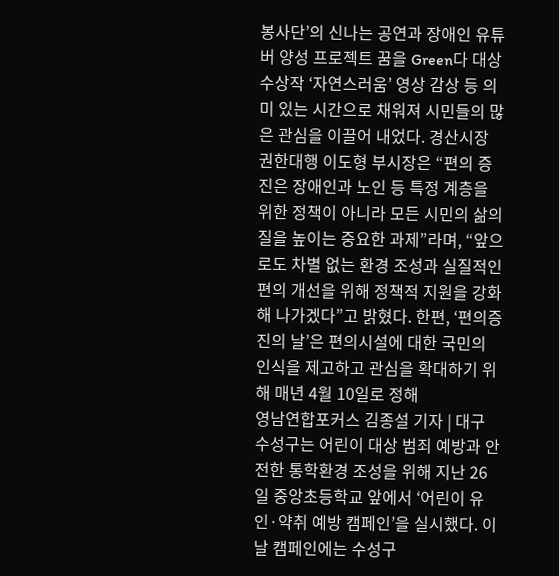봉사단’의 신나는 공연과 장애인 유튜버 양성 프로젝트 꿈을 Green다 대상 수상작 ‘자연스러움’ 영상 감상 등 의미 있는 시간으로 채워져 시민들의 많은 관심을 이끌어 내었다. 경산시장 권한대행 이도형 부시장은 “편의 증진은 장애인과 노인 등 특정 계층을 위한 정책이 아니라 모든 시민의 삶의 질을 높이는 중요한 과제”라며, “앞으로도 차별 없는 환경 조성과 실질적인 편의 개선을 위해 정책적 지원을 강화해 나가겠다”고 밝혔다. 한편, ‘편의증진의 날’은 편의시설에 대한 국민의 인식을 제고하고 관심을 확대하기 위해 매년 4월 10일로 정해
영남연합포커스 김종설 기자 | 대구 수성구는 어린이 대상 범죄 예방과 안전한 통학환경 조성을 위해 지난 26일 중앙초등학교 앞에서 ‘어린이 유인·약취 예방 캠페인’을 실시했다. 이날 캠페인에는 수성구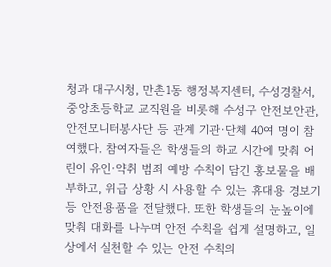청과 대구시청, 만촌1동 행정복지센터, 수성경찰서, 중앙초등학교 교직원을 비롯해 수성구 안전보안관, 안전모니터봉사단 등 관계 기관·단체 40여 명이 참여했다. 참여자들은 학생들의 하교 시간에 맞춰 어린이 유인·약취 범죄 예방 수칙이 담긴 홍보물을 배부하고, 위급 상황 시 사용할 수 있는 휴대용 경보기 등 안전용품을 전달했다. 또한 학생들의 눈높이에 맞춰 대화를 나누며 안전 수칙을 쉽게 설명하고, 일상에서 실천할 수 있는 안전 수칙의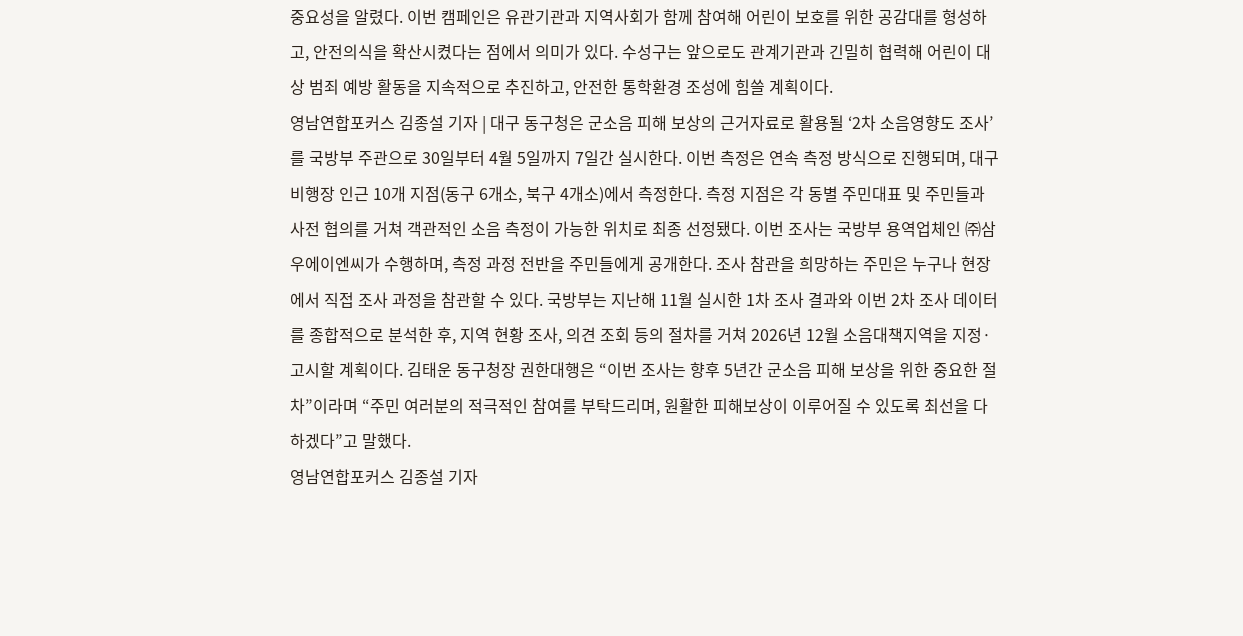중요성을 알렸다. 이번 캠페인은 유관기관과 지역사회가 함께 참여해 어린이 보호를 위한 공감대를 형성하고, 안전의식을 확산시켰다는 점에서 의미가 있다. 수성구는 앞으로도 관계기관과 긴밀히 협력해 어린이 대상 범죄 예방 활동을 지속적으로 추진하고, 안전한 통학환경 조성에 힘쓸 계획이다.
영남연합포커스 김종설 기자 | 대구 동구청은 군소음 피해 보상의 근거자료로 활용될 ‘2차 소음영향도 조사’를 국방부 주관으로 30일부터 4월 5일까지 7일간 실시한다. 이번 측정은 연속 측정 방식으로 진행되며, 대구비행장 인근 10개 지점(동구 6개소, 북구 4개소)에서 측정한다. 측정 지점은 각 동별 주민대표 및 주민들과 사전 협의를 거쳐 객관적인 소음 측정이 가능한 위치로 최종 선정됐다. 이번 조사는 국방부 용역업체인 ㈜삼우에이엔씨가 수행하며, 측정 과정 전반을 주민들에게 공개한다. 조사 참관을 희망하는 주민은 누구나 현장에서 직접 조사 과정을 참관할 수 있다. 국방부는 지난해 11월 실시한 1차 조사 결과와 이번 2차 조사 데이터를 종합적으로 분석한 후, 지역 현황 조사, 의견 조회 등의 절차를 거쳐 2026년 12월 소음대책지역을 지정·고시할 계획이다. 김태운 동구청장 권한대행은 “이번 조사는 향후 5년간 군소음 피해 보상을 위한 중요한 절차”이라며 “주민 여러분의 적극적인 참여를 부탁드리며, 원활한 피해보상이 이루어질 수 있도록 최선을 다하겠다”고 말했다.
영남연합포커스 김종설 기자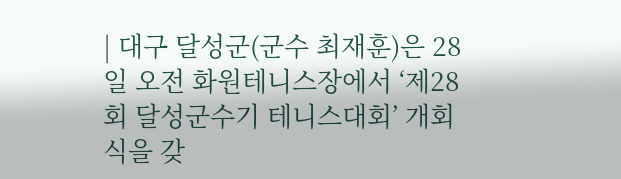| 대구 달성군(군수 최재훈)은 28일 오전 화원테니스장에서 ‘제28회 달성군수기 테니스대회’ 개회식을 갖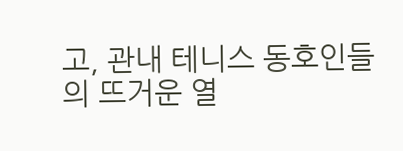고, 관내 테니스 동호인들의 뜨거운 열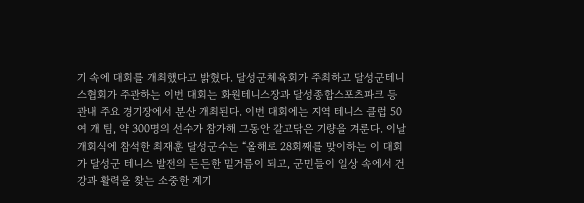기 속에 대회를 개최했다고 밝혔다. 달성군체육회가 주최하고 달성군테니스협회가 주관하는 이번 대회는 화원테니스장과 달성종합스포츠파크 등 관내 주요 경기장에서 분산 개최된다. 이번 대회에는 지역 테니스 클럽 50여 개 팀, 약 300명의 선수가 참가해 그동안 갈고닦은 기량을 겨룬다. 이날 개회식에 참석한 최재훈 달성군수는 “올해로 28회째를 맞이하는 이 대회가 달성군 테니스 발전의 든든한 밑거름이 되고, 군민들이 일상 속에서 건강과 활력을 찾는 소중한 계기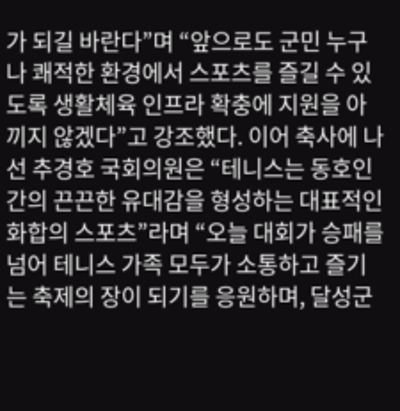가 되길 바란다”며 “앞으로도 군민 누구나 쾌적한 환경에서 스포츠를 즐길 수 있도록 생활체육 인프라 확충에 지원을 아끼지 않겠다”고 강조했다. 이어 축사에 나선 추경호 국회의원은 “테니스는 동호인 간의 끈끈한 유대감을 형성하는 대표적인 화합의 스포츠”라며 “오늘 대회가 승패를 넘어 테니스 가족 모두가 소통하고 즐기는 축제의 장이 되기를 응원하며, 달성군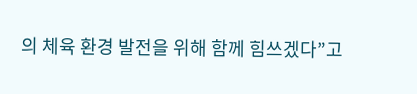의 체육 환경 발전을 위해 함께 힘쓰겠다”고